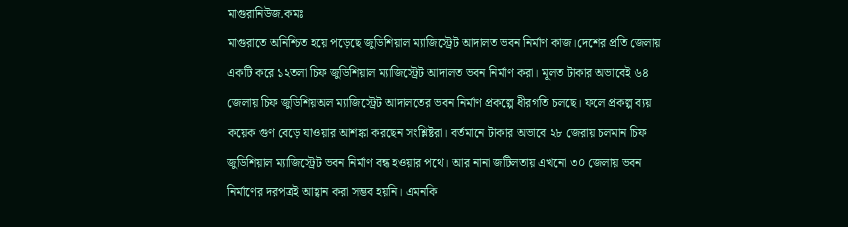মাগুরানিউজ.কমঃ
মাগুরাতে অনিশ্চিত হয়ে পড়েছে জুডিশিয়াল ম্যাজিস্ট্রেট আদালত ভবন নির্মাণ কাজ।দেশের প্রতি জেলায় একটি করে ১২তলা চিফ জুডিশিয়াল ম্যাজিস্ট্রেট আদালত ভবন নির্মাণ করা। মূলত টাকার অভাবেই ৬৪ জেলায় চিফ জুডিশিয়অল ম্যাজিস্ট্রেট আদালতের ভবন নির্মাণ প্রকল্পে ধীরগতি চলছে। ফলে প্রকল্প ব্যয় কয়েক গুণ বেড়ে যাওয়ার আশঙ্কা করছেন সংশ্লিষ্টরা। বর্তমানে টাকার অভাবে ২৮ জেরায় চলমান চিফ জুডিশিয়াল ম্যাজিস্ট্রেট ভবন নির্মাণ বন্ধ হওয়ার পথে। আর নানা জটিলতায় এখনো ৩০ জেলায় ভবন নির্মাণের দরপত্রই আহ্বান করা সম্ভব হয়নি। এমনকি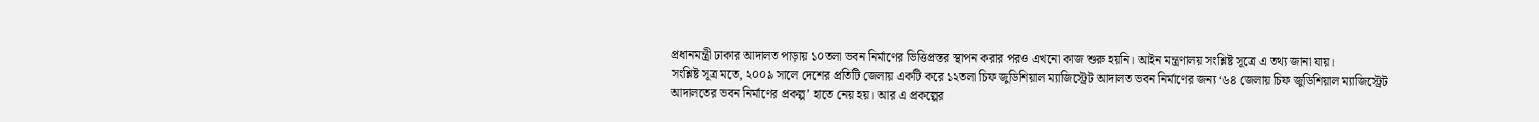প্রধানমন্ত্রী ঢাকার আদালত পাড়ায় ১০তলা ভবন নির্মাণের ভিত্তিপ্রস্তর স্থাপন করার পরও এখনো কাজ শুরু হয়নি। আইন মন্ত্রণালয় সংশ্লিষ্ট সূত্রে এ তথ্য জানা যায়।
সংশ্লিষ্ট সূত্র মতে, ২০০৯ সালে দেশের প্রতিটি জেলায় একটি করে ১২তলা চিফ জুডিশিয়াল ম্যাজিস্ট্রেট আদালত ভবন নির্মাণের জন্য ‘৬৪ জেলায় চিফ জুডিশিয়াল ম্যাজিস্ট্রেট আদালতের ভবন নির্মাণের প্রকল্প’ হাতে নেয় হয়। আর এ প্রকল্পের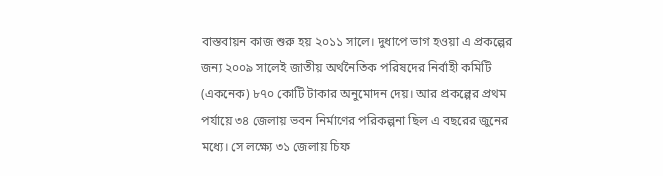বাস্তবায়ন কাজ শুরু হয় ২০১১ সালে। দুধাপে ভাগ হওয়া এ প্রকল্পের জন্য ২০০৯ সালেই জাতীয় অর্থনৈতিক পরিষদের নির্বাহী কমিটি (একনেক) ৮৭০ কোটি টাকার অনুমোদন দেয়। আর প্রকল্পের প্রথম পর্যায়ে ৩৪ জেলায় ভবন নির্মাণের পরিকল্পনা ছিল এ বছরের জুনের মধ্যে। সে লক্ষ্যে ৩১ জেলায় চিফ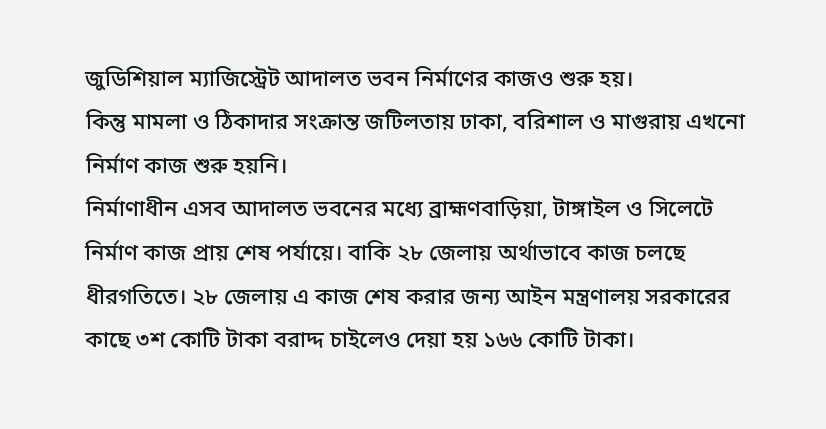জুডিশিয়াল ম্যাজিস্ট্রেট আদালত ভবন নির্মাণের কাজও শুরু হয়।
কিন্তু মামলা ও ঠিকাদার সংক্রান্ত জটিলতায় ঢাকা, বরিশাল ও মাগুরায় এখনো নির্মাণ কাজ শুরু হয়নি।
নির্মাণাধীন এসব আদালত ভবনের মধ্যে ব্রাহ্মণবাড়িয়া, টাঙ্গাইল ও সিলেটে নির্মাণ কাজ প্রায় শেষ পর্যায়ে। বাকি ২৮ জেলায় অর্থাভাবে কাজ চলছে ধীরগতিতে। ২৮ জেলায় এ কাজ শেষ করার জন্য আইন মন্ত্রণালয় সরকারের কাছে ৩শ কোটি টাকা বরাদ্দ চাইলেও দেয়া হয় ১৬৬ কোটি টাকা।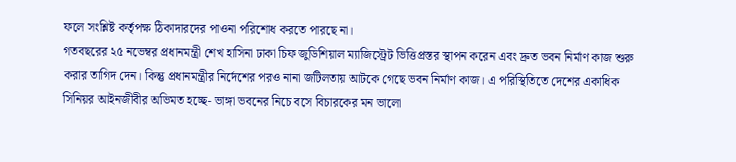ফলে সংশ্লিষ্ট কর্তৃপক্ষ ঠিকাদারদের পাওনা পরিশোধ করতে পারছে না।
গতবছরের ২৫ নভেম্বর প্রধানমন্ত্রী শেখ হাসিনা ঢাকা চিফ জুডিশিয়াল ম্যাজিস্ট্রেট ভিত্তিপ্রস্তর স্থাপন করেন এবং দ্রুত ভবন নির্মাণ কাজ শুরু করার তাগিদ দেন। কিন্তু প্রধানমন্ত্রীর নির্দেশের পরও নানা জটিলতায় আটকে গেছে ভবন নির্মাণ কাজ। এ পরিস্থিতিতে দেশের একাধিক সিনিয়র আইনজীবীর অভিমত হচ্ছে- ভাঙ্গা ভবনের নিচে বসে বিচারকের মন ভালো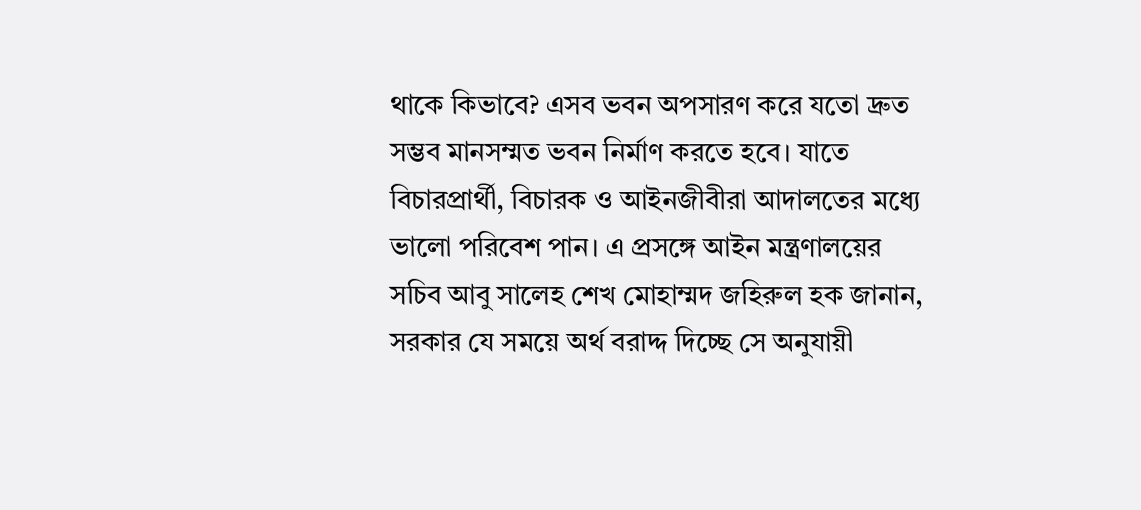থাকে কিভাবে? এসব ভবন অপসারণ করে যতো দ্রুত সম্ভব মানসম্মত ভবন নির্মাণ করতে হবে। যাতে বিচারপ্রার্থী, বিচারক ও আইনজীবীরা আদালতের মধ্যে ভালো পরিবেশ পান। এ প্রসঙ্গে আইন মন্ত্রণালয়ের সচিব আবু সালেহ শেখ মোহাম্মদ জহিরুল হক জানান, সরকার যে সময়ে অর্থ বরাদ্দ দিচ্ছে সে অনুযায়ী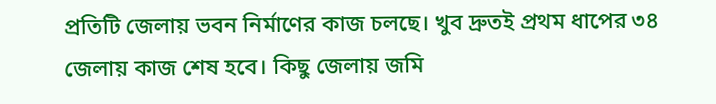প্রতিটি জেলায় ভবন নির্মাণের কাজ চলছে। খুব দ্রুতই প্রথম ধাপের ৩৪ জেলায় কাজ শেষ হবে। কিছু জেলায় জমি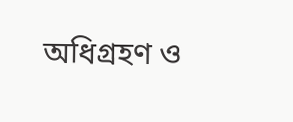অধিগ্রহণ ও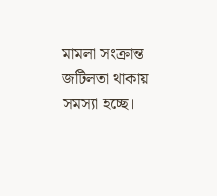মামলা সংক্রান্ত জটিলতা থাকায় সমস্যা হচ্ছে।